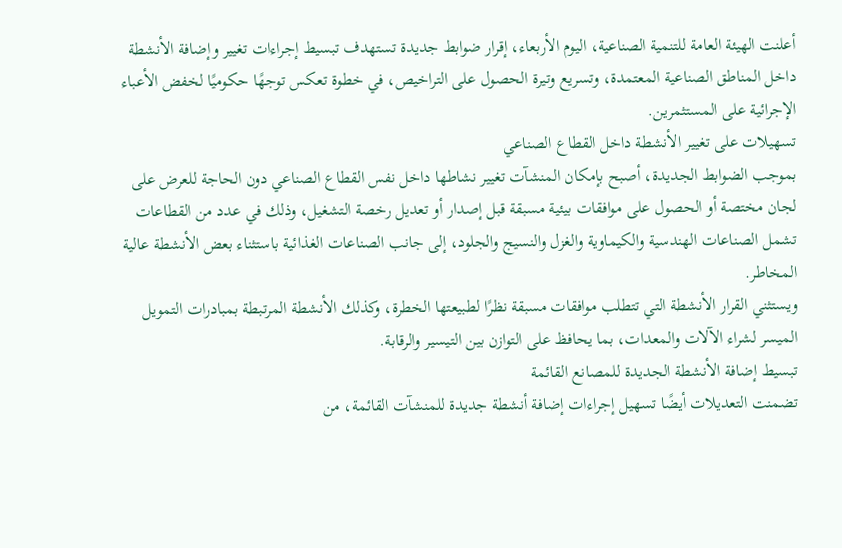أعلنت الهيئة العامة للتنمية الصناعية، اليوم الأربعاء، إقرار ضوابط جديدة تستهدف تبسيط إجراءات تغيير وإضافة الأنشطة داخل المناطق الصناعية المعتمدة، وتسريع وتيرة الحصول على التراخيص، في خطوة تعكس توجهًا حكوميًا لخفض الأعباء الإجرائية على المستثمرين.
تسهيلات على تغيير الأنشطة داخل القطاع الصناعي
بموجب الضوابط الجديدة، أصبح بإمكان المنشآت تغيير نشاطها داخل نفس القطاع الصناعي دون الحاجة للعرض على لجان مختصة أو الحصول على موافقات بيئية مسبقة قبل إصدار أو تعديل رخصة التشغيل، وذلك في عدد من القطاعات تشمل الصناعات الهندسية والكيماوية والغزل والنسيج والجلود، إلى جانب الصناعات الغذائية باستثناء بعض الأنشطة عالية المخاطر.
ويستثني القرار الأنشطة التي تتطلب موافقات مسبقة نظرًا لطبيعتها الخطرة، وكذلك الأنشطة المرتبطة بمبادرات التمويل الميسر لشراء الآلات والمعدات، بما يحافظ على التوازن بين التيسير والرقابة.
تبسيط إضافة الأنشطة الجديدة للمصانع القائمة
تضمنت التعديلات أيضًا تسهيل إجراءات إضافة أنشطة جديدة للمنشآت القائمة، من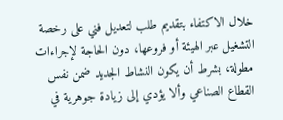خلال الاكتفاء بتقديم طلب لتعديل فني على رخصة التشغيل عبر الهيئة أو فروعها، دون الحاجة لإجراءات مطولة، بشرط أن يكون النشاط الجديد ضمن نفس القطاع الصناعي وألا يؤدي إلى زيادة جوهرية في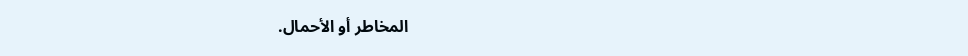المخاطر أو الأحمال.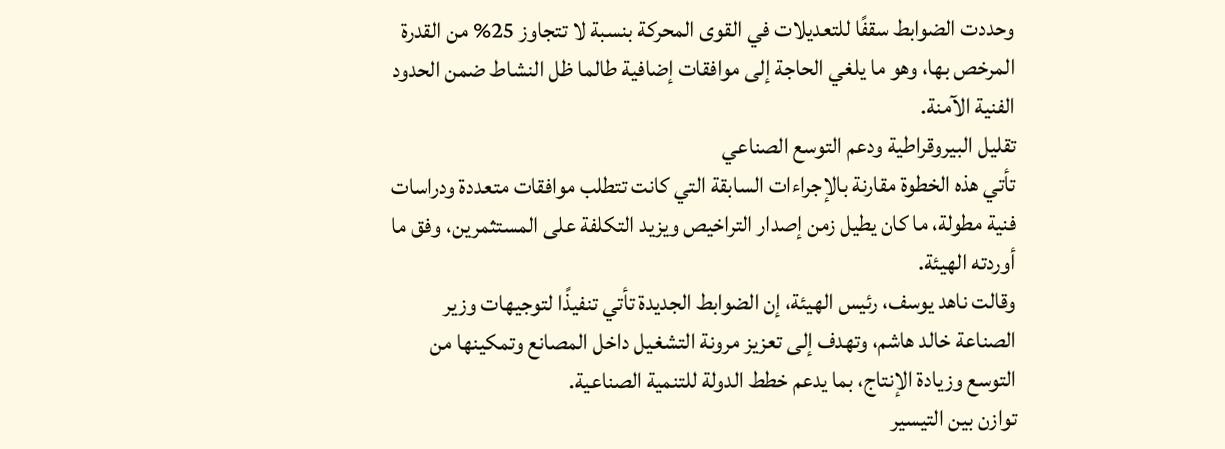وحددت الضوابط سقفًا للتعديلات في القوى المحركة بنسبة لا تتجاوز 25% من القدرة المرخص بها، وهو ما يلغي الحاجة إلى موافقات إضافية طالما ظل النشاط ضمن الحدود الفنية الآمنة.
تقليل البيروقراطية ودعم التوسع الصناعي
تأتي هذه الخطوة مقارنة بالإجراءات السابقة التي كانت تتطلب موافقات متعددة ودراسات فنية مطولة، ما كان يطيل زمن إصدار التراخيص ويزيد التكلفة على المستثمرين، وفق ما أوردته الهيئة.
وقالت ناهد يوسف، رئيس الهيئة، إن الضوابط الجديدة تأتي تنفيذًا لتوجيهات وزير الصناعة خالد هاشم، وتهدف إلى تعزيز مرونة التشغيل داخل المصانع وتمكينها من التوسع وزيادة الإنتاج، بما يدعم خطط الدولة للتنمية الصناعية.
توازن بين التيسير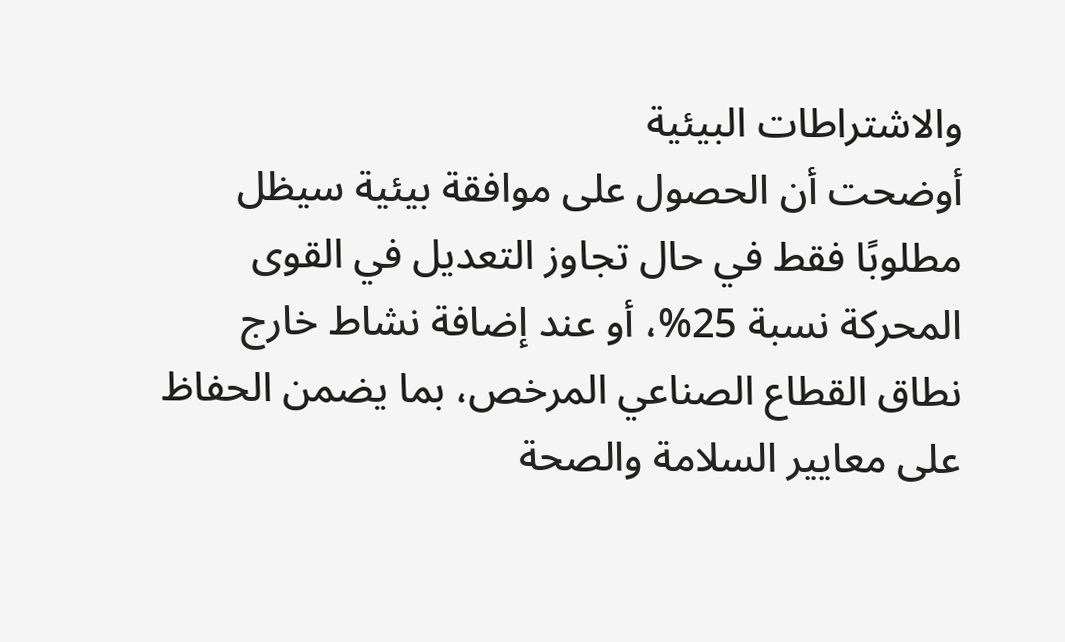والاشتراطات البيئية
أوضحت أن الحصول على موافقة بيئية سيظل مطلوبًا فقط في حال تجاوز التعديل في القوى المحركة نسبة 25%، أو عند إضافة نشاط خارج نطاق القطاع الصناعي المرخص، بما يضمن الحفاظ على معايير السلامة والصحة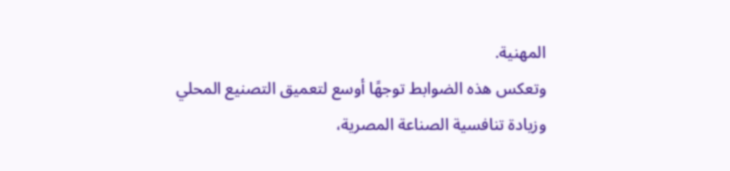المهنية.
وتعكس هذه الضوابط توجهًا أوسع لتعميق التصنيع المحلي وزيادة تنافسية الصناعة المصرية،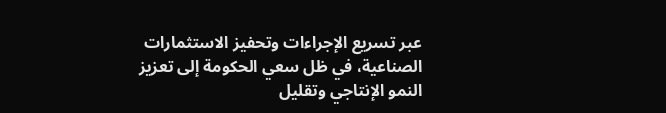عبر تسريع الإجراءات وتحفيز الاستثمارات الصناعية، في ظل سعي الحكومة إلى تعزيز النمو الإنتاجي وتقليل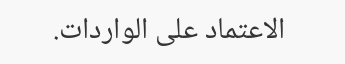الاعتماد على الواردات.